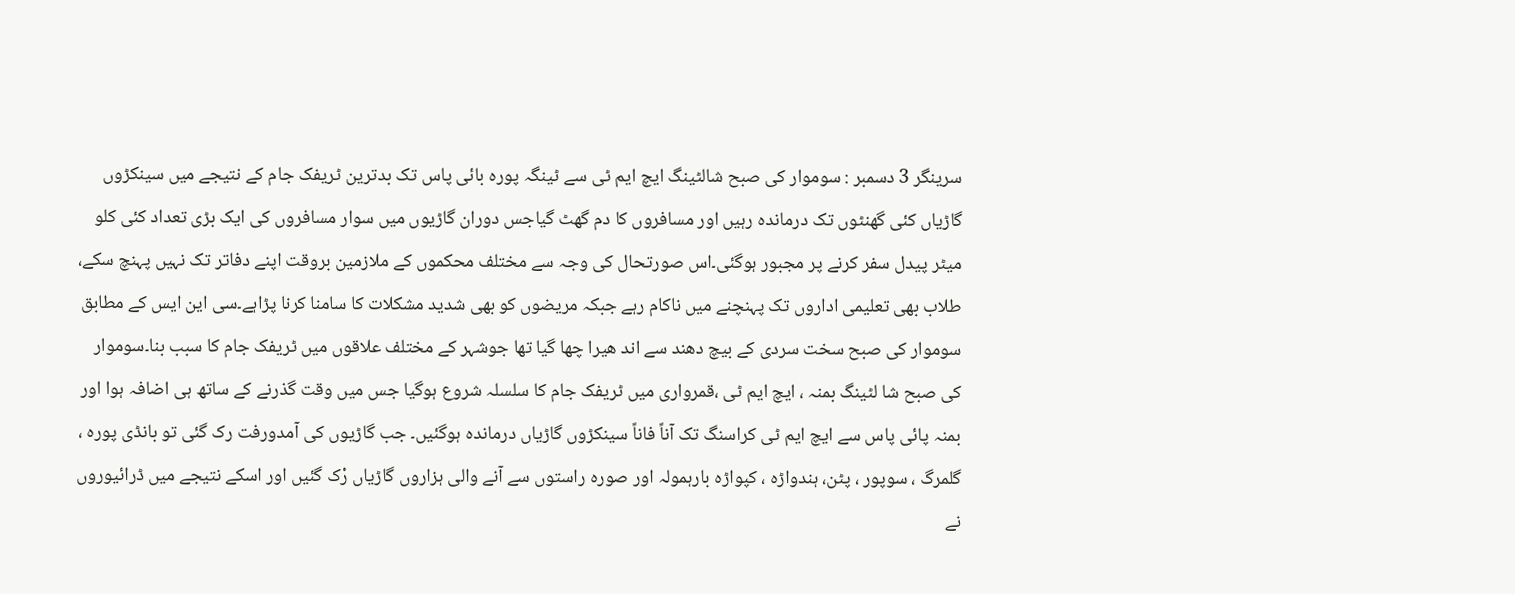سرینگر 3 دسمبر : سوموار کی صبح شالٹینگ ایچ ایم ٹی سے ٹینگہ پورہ بائی پاس تک بدترین ٹریفک جام کے نتیجے میں سینکڑوں گاڑیاں کئی گھنٹوں تک درماندہ رہیں اور مسافروں کا دم گھٹ گیاجس دوران گاڑیوں میں سوار مسافروں کی ایک بڑی تعداد کئی کلو میٹر پیدل سفر کرنے پر مجبور ہوگئی۔اس صورتحال کی وجہ سے مختلف محکموں کے ملازمین بروقت اپنے دفاتر تک نہیں پہنچ سکے، طلاب بھی تعلیمی اداروں تک پہنچنے میں ناکام رہے جبکہ مریضوں کو بھی شدید مشکلات کا سامنا کرنا پڑاہے۔سی این ایس کے مطابق سوموار کی صبح سخت سردی کے بیچ دھند سے اند ھیرا چھا گیا تھا جوشہر کے مختلف علاقوں میں ٹریفک جام کا سبب بنا۔سوموار کی صبح شا لٹینگ بمنہ ، ایچ ایم ٹی ،قمرواری میں ٹریفک جام کا سلسلہ شروع ہوگیا جس میں وقت گذرنے کے ساتھ ہی اضافہ ہوا اور بمنہ پائی پاس سے ایچ ایم ٹی کراسنگ تک آناً فاناً سینکڑوں گاڑیاں درماندہ ہوگئیں۔ جب گاڑیوں کی آمدورفت رک گئی تو بانڈی پورہ ، گلمرگ ، سوپور ، پٹن، ہندواڑہ ، کپواڑہ بارہمولہ اور صورہ راستوں سے آنے والی ہزاروں گاڑیاں رْک گئیں اور اسکے نتیجے میں ڈرائیوروں نے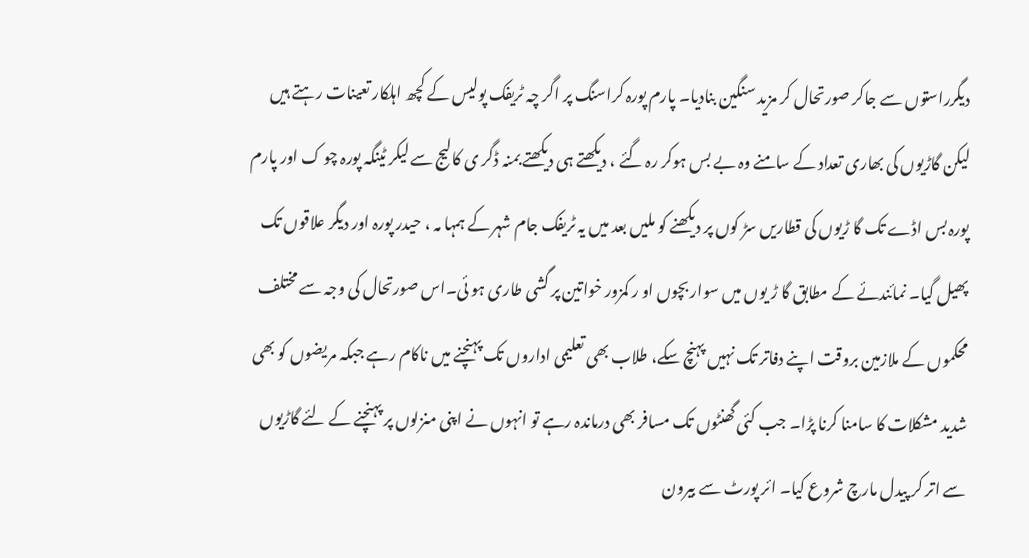دیگرراستوں سے جاکر صورتحال کر مزید سنگین بنادیا۔ پارم پورہ کراسنگ پر اگر چہ ٹریفک پولیس کے کچھ اہلکار تعینات رہتے ہیں لیکن گاڑیوں کی بھاری تعداد کے سامنے وہ بے بس ہوکر رہ گئے ، دیکھتے ہی دیکھتے بمنہ ڈگر ی کالیج سے لیکر ٹینگہ پورہ چو ک اور پارم پورہ بس اڈے تک گا ڑیوں کی قطاریں سڑ کوں پر دیکھنے کو ملیں بعد میں یہ ٹریفک جام شہر کے ہمہا مہ ، حیدر پورہ اور دیگر علاقوں تک پھیل گیا۔ نمائندئے کے مطابق گا ڑ یوں میں سوار بچوں او ر کمزور خواتین پر گشی طاری ہو ئی۔اس صورتحال کی وجہ سے مختلف محکموں کے ملازمین بروقت اپنے دفاتر تک نہیں پہنچ سکے، طلاب بھی تعلیمی اداروں تک پہنچنے میں ناکام رہے جبکہ مریضوں کو بھی شدید مشکلات کا سامنا کرنا پڑا۔ جب کئی گھنٹوں تک مسافر بھی درماندہ رہے تو انہوں نے اپنی منزلوں پر پہنچنے کے لئے گاڑیوں سے اتر کر پیدل مارچ شروع کیا۔ ائر پورٹ سے بیرون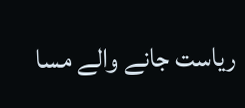ریاست جانے والے مسا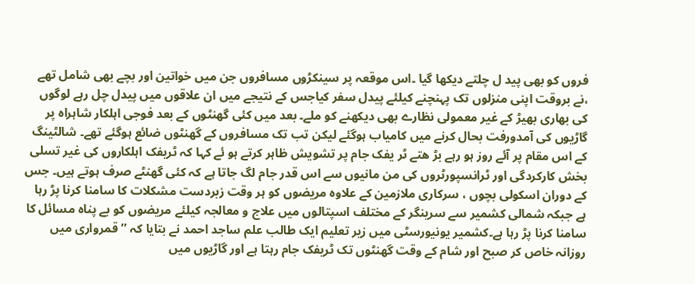فروں کو بھی پید ل چلتے دیکھا گیا ۔اس موقعہ پر سینکڑوں مسافروں جن میں خواتین اور بچے بھی شامل تھے ،نے بروقت اپنی منزلوں تک پہنچنے کیلئے پیدل سفر کیاجس کے نتیجے میں ان علاقوں میں پیدل چل رہے لوگوں کی بھاری بھیڑ کے غیر معمولی نظارے بھی دیکھنے کو ملے۔ بعد میں کئی گھنٹوں کے بعد فوجی اہلکار شاہراہ پر گاڑیوں کی آمدورفت بحال کرنے میں کامیاب ہوگئے لیکن تب تک مسافروں کے گھنٹوں ضائع ہوگئے تھے۔ شالٹینگ کے اس مقام پر آئے روز ہو رہے بڑ ھتے ٹر یفک جام پر تشویش ظاہر کرتے ہو ئے کہا کہ ٹریفک اہلکاروں کی غیر تسلی بخش کارکردگی اور ٹرانسپورٹروں کی من مانیوں سے اس قدر جام لگ جاتا ہے کہ کئی گھنٹے صرف ہوتے ہیں۔ جس کے دوران اسکولی بچوں ، سرکاری ملازمین کے علاوہ مریضوں کو ہر وقت زبردست مشکلات کا سامنا کرنا پڑ رہا ہے جبکہ شمالی کشمیر سے سرینگر کے مختلف اسپتالوں میں علاج و معالجہ کیلئے مریضوں کو بے پناہ مسائل کا سامنا کرنا پڑ رہا ہے۔کشمیر یونیورسٹی میں زیر تعلیم ایک طالب علم ساجد احمد نے بتایا کہ ’’ قمرواری میں روزانہ خاص کر صبح اور شام کے وقت گھنٹوں تک ٹریفک جام رہتا ہے اور گاڑیوں میں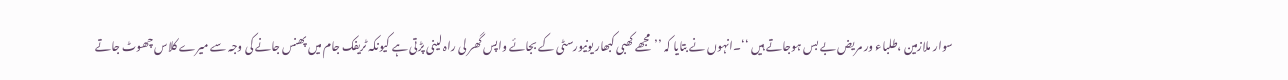سوار ملازمین ،طلباء ور مریض بے بس ہوجاتے ہیں ‘‘۔انہوں نے بتایا کہ ’’مجھے کھبی کبھار یونیورسٹی کے بجائے واپس گھر لی راہ لینی پڑتی ہے کیونکہ ٹریفک جام میں پھنس جانے کی وجہ سے میرے کلاس چھوٹ جاتے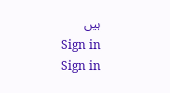ہیں
Sign in
Sign in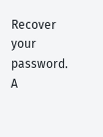Recover your password.
A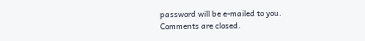password will be e-mailed to you.
Comments are closed.